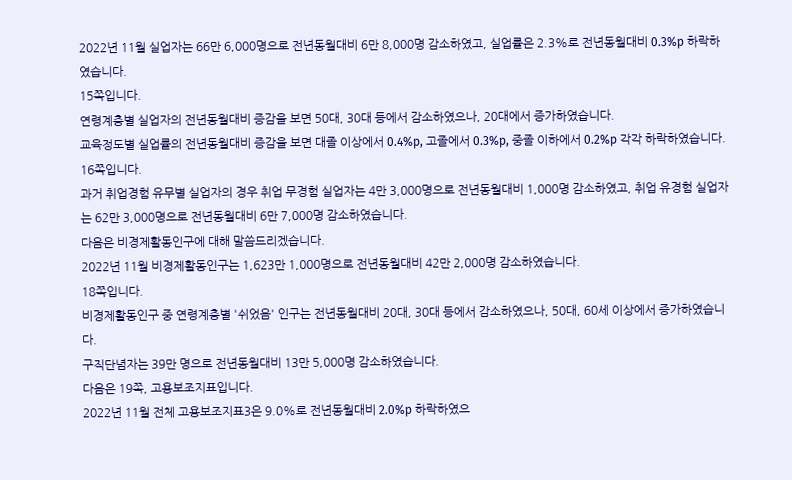2022년 11월 실업자는 66만 6,000명으로 전년동월대비 6만 8,000명 감소하였고, 실업률은 2.3%로 전년동월대비 0.3%p 하락하였습니다.
15쪽입니다.
연령계층별 실업자의 전년동월대비 증감을 보면 50대, 30대 등에서 감소하였으나, 20대에서 증가하였습니다.
교육정도별 실업률의 전년동월대비 증감을 보면 대졸 이상에서 0.4%p, 고졸에서 0.3%p, 중졸 이하에서 0.2%p 각각 하락하였습니다.
16쪽입니다.
과거 취업경험 유무별 실업자의 경우 취업 무경험 실업자는 4만 3,000명으로 전년동월대비 1,000명 감소하였고, 취업 유경험 실업자는 62만 3,000명으로 전년동월대비 6만 7,000명 감소하였습니다.
다음은 비경제활동인구에 대해 말씀드리겠습니다.
2022년 11월 비경제활동인구는 1,623만 1,000명으로 전년동월대비 42만 2,000명 감소하였습니다.
18쪽입니다.
비경제활동인구 중 연령계층별 '쉬었음' 인구는 전년동월대비 20대, 30대 등에서 감소하였으나, 50대, 60세 이상에서 증가하였습니다.
구직단념자는 39만 명으로 전년동월대비 13만 5,000명 감소하였습니다.
다음은 19쪽, 고용보조지표입니다.
2022년 11월 전체 고용보조지표3은 9.0%로 전년동월대비 2.0%p 하락하였으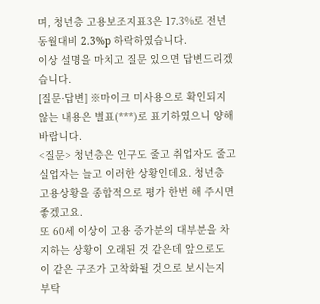며, 청년층 고용보조지표3은 17.3%로 전년동월대비 2.3%p 하락하였습니다.
이상 설명을 마치고 질문 있으면 답변드리겠습니다.
[질문·답변] ※마이크 미사용으로 확인되지 않는 내용은 별표(***)로 표기하였으니 양해 바랍니다.
<질문> 청년층은 인구도 줄고 취업자도 줄고 실업자는 늘고 이러한 상황인데요. 청년층 고용상황을 종합적으로 평가 한번 해 주시면 좋겠고요.
또 60세 이상이 고용 증가분의 대부분을 차지하는 상황이 오래된 것 같은데 앞으로도 이 같은 구조가 고착화될 것으로 보시는지 부탁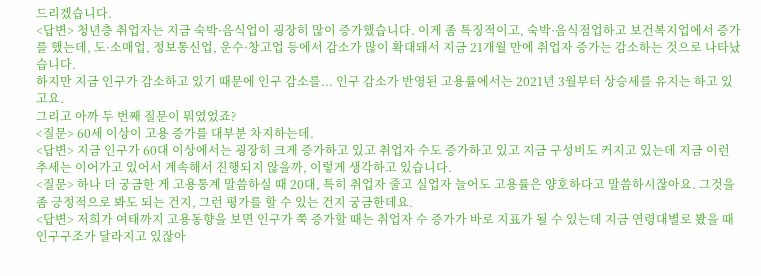드리겠습니다.
<답변> 청년층 취업자는 지금 숙박·음식업이 굉장히 많이 증가했습니다. 이게 좀 특징적이고, 숙박·음식점업하고 보건복지업에서 증가를 했는데, 도·소매업, 정보통신업, 운수·창고업 등에서 감소가 많이 확대돼서 지금 21개월 만에 취업자 증가는 감소하는 것으로 나타났습니다.
하지만 지금 인구가 감소하고 있기 때문에 인구 감소를... 인구 감소가 반영된 고용률에서는 2021년 3월부터 상승세를 유지는 하고 있고요.
그리고 아까 두 번째 질문이 뭐였었죠?
<질문> 60세 이상이 고용 증가를 대부분 차지하는데.
<답변> 지금 인구가 60대 이상에서는 굉장히 크게 증가하고 있고 취업자 수도 증가하고 있고 지금 구성비도 커지고 있는데 지금 이런 추세는 이어가고 있어서 계속해서 진행되지 않을까, 이렇게 생각하고 있습니다.
<질문> 하나 더 궁금한 게 고용통계 말씀하실 때 20대, 특히 취업자 줄고 실업자 늘어도 고용률은 양호하다고 말씀하시잖아요. 그것을 좀 긍정적으로 봐도 되는 건지, 그런 평가를 할 수 있는 건지 궁금한데요.
<답변> 저희가 여태까지 고용동향을 보면 인구가 쭉 증가할 때는 취업자 수 증가가 바로 지표가 될 수 있는데 지금 연령대별로 봤을 때 인구구조가 달라지고 있잖아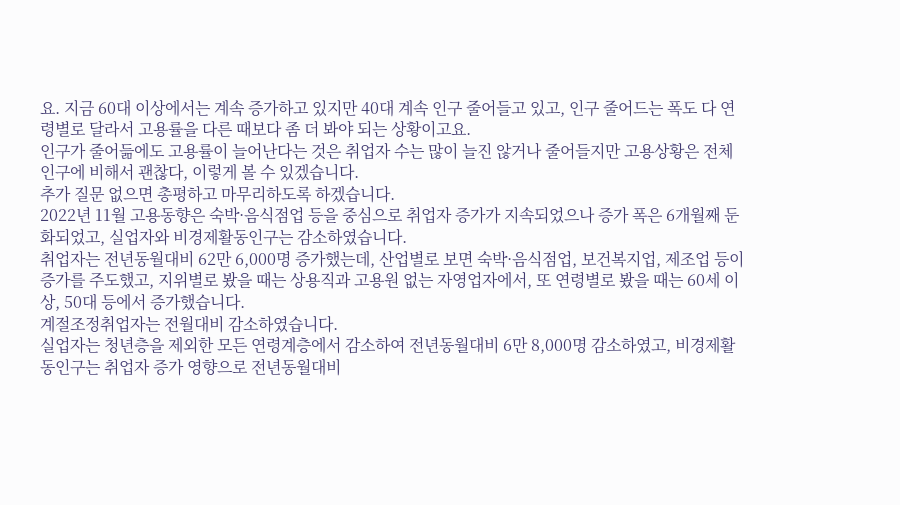요. 지금 60대 이상에서는 계속 증가하고 있지만 40대 계속 인구 줄어들고 있고, 인구 줄어드는 폭도 다 연령별로 달라서 고용률을 다른 때보다 좀 더 봐야 되는 상황이고요.
인구가 줄어듦에도 고용률이 늘어난다는 것은 취업자 수는 많이 늘진 않거나 줄어들지만 고용상황은 전체 인구에 비해서 괜찮다, 이렇게 볼 수 있겠습니다.
추가 질문 없으면 총평하고 마무리하도록 하겠습니다.
2022년 11월 고용동향은 숙박·음식점업 등을 중심으로 취업자 증가가 지속되었으나 증가 폭은 6개월째 둔화되었고, 실업자와 비경제활동인구는 감소하였습니다.
취업자는 전년동월대비 62만 6,000명 증가했는데, 산업별로 보면 숙박·음식점업, 보건복지업, 제조업 등이 증가를 주도했고, 지위별로 봤을 때는 상용직과 고용원 없는 자영업자에서, 또 연령별로 봤을 때는 60세 이상, 50대 등에서 증가했습니다.
계절조정취업자는 전월대비 감소하였습니다.
실업자는 청년층을 제외한 모든 연령계층에서 감소하여 전년동월대비 6만 8,000명 감소하였고, 비경제활동인구는 취업자 증가 영향으로 전년동월대비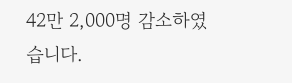42만 2,000명 감소하였습니다.